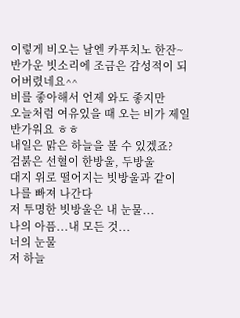이렇게 비오는 날엔 카푸치노 한잔~
반가운 빗소리에 조금은 감성적이 되어버렸네요^^
비를 좋아해서 언제 와도 좋지만
오늘처럼 여유있을 때 오는 비가 제일 반가워요 ㅎㅎ
내일은 맑은 하늘을 볼 수 있겠죠?
검붉은 선혈이 한방울, 두방울
대지 위로 떨어지는 빗방울과 같이
나를 빠져 나간다
저 투명한 빗방울은 내 눈물...
나의 아픔...내 모든 것...
너의 눈물
저 하늘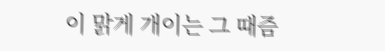이 맑게 개이는 그 때즘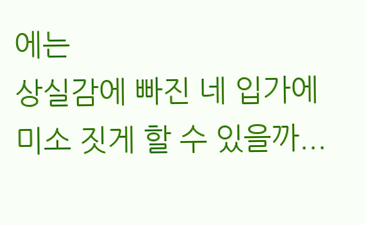에는
상실감에 빠진 네 입가에
미소 짓게 할 수 있을까...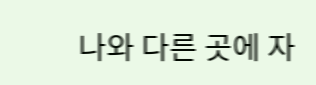나와 다른 곳에 자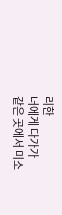리한
너에게 다가가
같은 곳에서 미소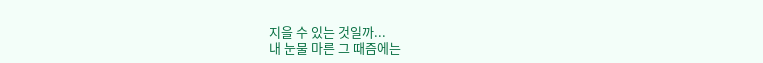지을 수 있는 것일까...
내 눈물 마른 그 때즘에는